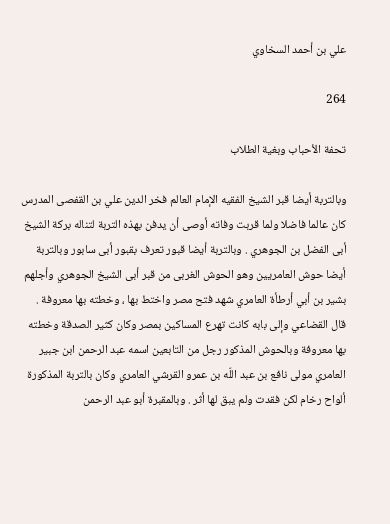علي بن أحمد السخاوي

264

تحفة الأحباب وبغية الطلاب

وبالتربة أيضا قبر الشيخ الفقيه الإمام العالم فخر الدين علي بن القفصى المدرس كان عالما فاضلا ولما قربت وفاته أوصى أن يدفن بهذه التربة لتناله بركة الشيخ أبى الفضل بن الجوهري . وبالتربة أيضا قبور تعرف بقبور أبى سابور وبالتربة أيضا حوش العامريين وهو الحوش الغربى من قبر أبى الشيخ الجوهري وأجلهم بشير بن أبي أرطأة العامري شهد فتح مصر واختط بها ، وخطته بها معروفة . قال القضاعي وإلى بابه كانت تهرع المساكين بمصر وكان كثير الصدقة وخطته بها معروفة وبالحوش المذكور رجل من التابعين اسمه عبد الرحمن ابن جبير العامري مولى نافع بن عبد اللّه بن عمرو القرشي العامري وكان بالتربة المذكورة ألواح رخام لكن فقدت ولم يبق لها أثر . وبالمقبرة أبو عبد الرحمن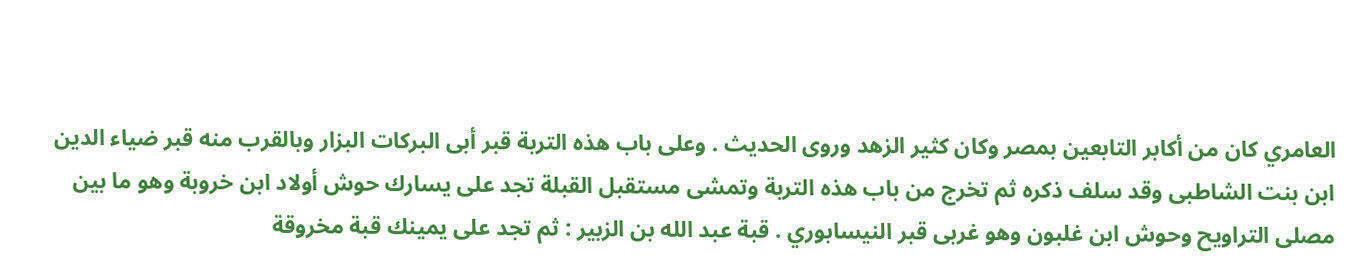العامري كان من أكابر التابعين بمصر وكان كثير الزهد وروى الحديث . وعلى باب هذه التربة قبر أبى البركات البزار وبالقرب منه قبر ضياء الدين ابن بنت الشاطبى وقد سلف ذكره ثم تخرج من باب هذه التربة وتمشى مستقبل القبلة تجد على يسارك حوش أولاد ابن خروبة وهو ما بين مصلى التراويح وحوش ابن غلبون وهو غربى قبر النيسابوري . قبة عبد الله بن الزبير : ثم تجد على يمينك قبة مخروقة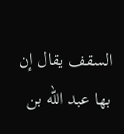السقف يقال إن بها عبد اللّه بن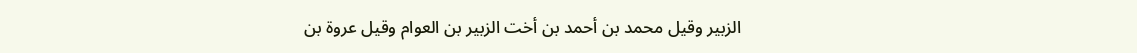الزبير وقيل محمد بن أحمد بن أخت الزبير بن العوام وقيل عروة بن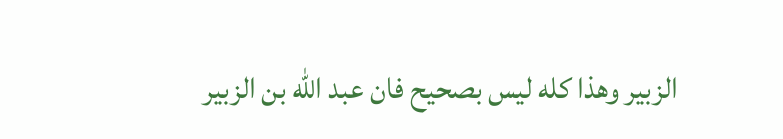الزبير وهذا كله ليس بصحيح فان عبد اللّه بن الزبير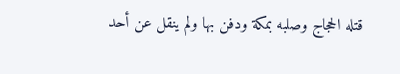قتله الحجاج وصلبه بمكة ودفن بها ولم ينقل عن أحد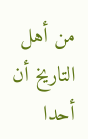من أهل التاريخ أن أحدا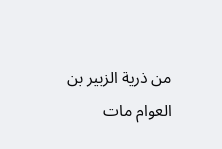من ذرية الزبير بن العوام مات